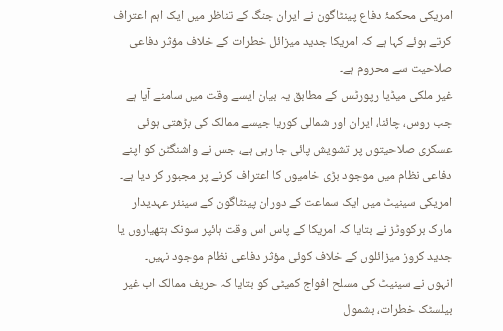امریکی محکمۂ دفاع پینٹاگون نے ایران جنگ کے تناظر میں ایک اہم اعتراف کرتے ہوئے کہا ہے کہ امریکا جدید میزائل خطرات کے خلاف مؤثر دفاعی صلاحیت سے محروم ہے۔
غیر ملکی میڈیا رپورٹس کے مطابق یہ بیان ایسے وقت میں سامنے آیا ہے جب روس، چائنا، ایران اور شمالی کوریا جیسے ممالک کی بڑھتی ہوئی عسکری صلاحیتوں پر تشویش پائی جا رہی ہے، جس نے واشنگٹن کو اپنے دفاعی نظام میں موجود بڑی خامیوں کا اعتراف کرنے پر مجبور کر دیا ہے۔
امریکی سینیٹ میں ایک سماعت کے دوران پینٹاگون کے سینئر عہدیدار مارک برکووٹز نے بتایا کہ امریکا کے پاس اس وقت ہائپر سونک ہتھیاروں یا جدید کروز میزائلوں کے خلاف کوئی مؤثر دفاعی نظام موجود نہیں۔
انہوں نے سینیٹ کی مسلح افواج کمیٹی کو بتایا کہ حریف ممالک اب غیر بیلسٹک خطرات، بشمول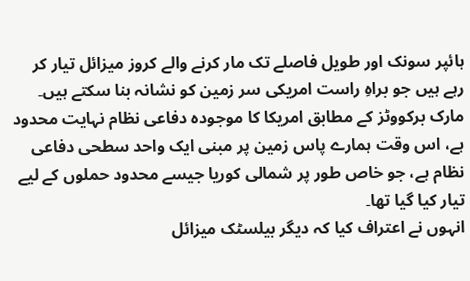ہائپر سونک اور طویل فاصلے تک مار کرنے والے کروز میزائل تیار کر رہے ہیں جو براہِ راست امریکی سر زمین کو نشانہ بنا سکتے ہیں۔
مارک برکووٹز کے مطابق امریکا کا موجودہ دفاعی نظام نہایت محدود ہے، اس وقت ہمارے پاس زمین پر مبنی ایک واحد سطحی دفاعی نظام ہے، جو خاص طور پر شمالی کوریا جیسے محدود حملوں کے لیے تیار کیا گیا تھا۔
انہوں نے اعتراف کیا کہ دیگر بیلسٹک میزائل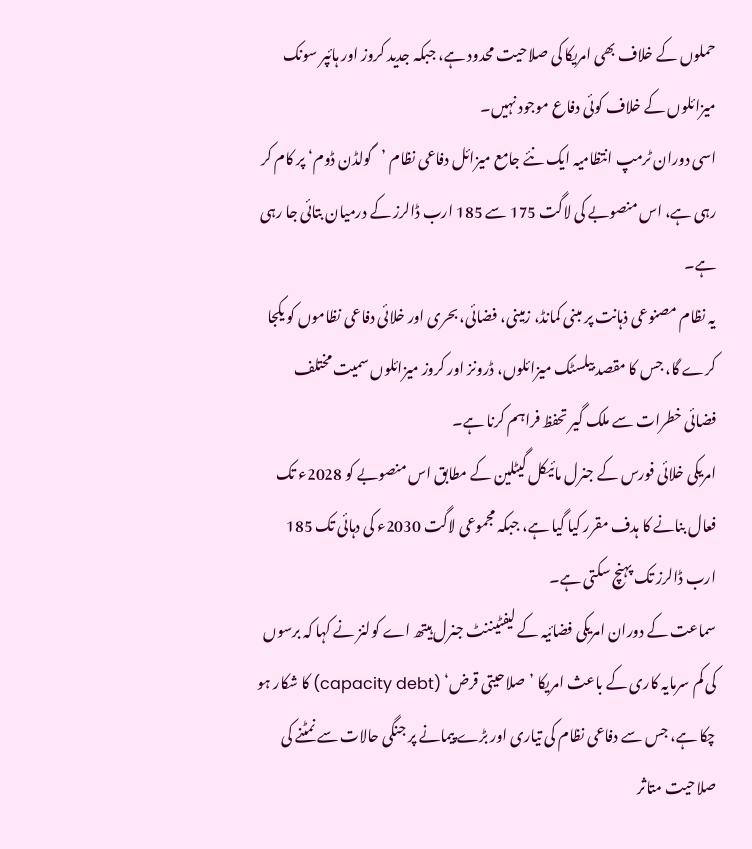حملوں کے خلاف بھی امریکا کی صلاحیت محدود ہے، جبکہ جدید کروز اور ہائپر سونک میزائلوں کے خلاف کوئی دفاع موجود نہیں۔
اسی دوران ٹرمپ انتظامیہ ایک نئے جامع میزائل دفاعی نظام ’گولڈن ڈوم‘ پر کام کر رہی ہے، اس منصوبے کی لاگت 175 سے 185 ارب ڈالرز کے درمیان بتائی جا رہی ہے۔
یہ نظام مصنوعی ذہانت پر مبنی کمانڈ، زمینی، فضائی، بحری اور خلائی دفاعی نظاموں کو یکجا کرے گا، جس کا مقصد بیلسٹک میزائلوں، ڈرونز اور کروز میزائلوں سمیت مختلف فضائی خطرات سے ملک گیر تحفظ فراہم کرنا ہے۔
امریکی خلائی فورس کے جنرل مائیکل گیٹلین کے مطابق اس منصوبے کو 2028ء تک فعال بنانے کا ہدف مقرر کیا گیا ہے، جبکہ مجموعی لاگت 2030ء کی دہائی تک 185 ارب ڈالرز تک پہنچ سکتی ہے۔
سماعت کے دوران امریکی فضائیہ کے لیفٹیننٹ جنرل ہیتھ اے کولنز نے کہا کہ برسوں کی کم سرمایہ کاری کے باعث امریکا ’صلاحیتی قرض‘ (capacity debt) کا شکار ہو چکا ہے، جس سے دفاعی نظام کی تیاری اور بڑے پیمانے پر جنگی حالات سے نمٹنے کی صلاحیت متاثر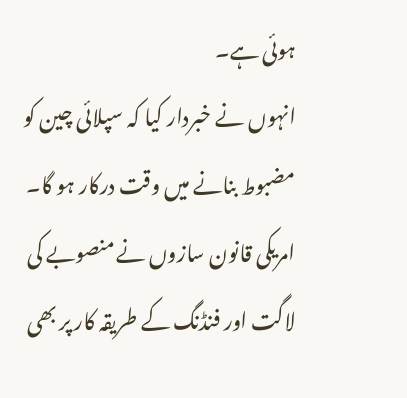ہوئی ہے۔
انہوں نے خبردار کیا کہ سپلائی چین کو مضبوط بنانے میں وقت درکار ہو گا۔
امریکی قانون سازوں نے منصوبے کی لاگت اور فنڈنگ کے طریقہ کار پر بھی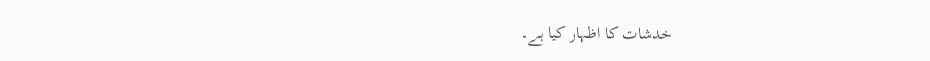خدشات کا اظہار کیا ہے۔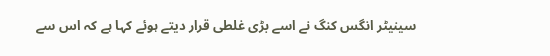سینیٹر انگس کنگ نے اسے بڑی غلطی قرار دیتے ہوئے کہا ہے کہ اس سے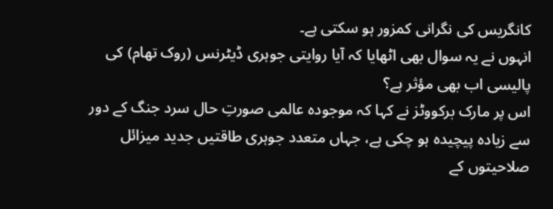کانگریس کی نگرانی کمزور ہو سکتی ہے۔
انہوں نے یہ سوال بھی اٹھایا کہ آیا روایتی جوہری ڈیٹرنس (روک تھام) کی پالیسی اب بھی مؤثر ہے؟
اس پر مارک برکووٹز نے کہا کہ موجودہ عالمی صورتِ حال سرد جنگ کے دور سے زیادہ پیچیدہ ہو چکی ہے، جہاں متعدد جوہری طاقتیں جدید میزائل صلاحیتوں کے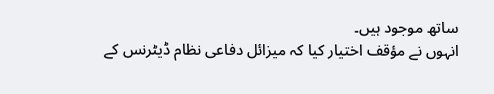ساتھ موجود ہیں۔
انہوں نے مؤقف اختیار کیا کہ میزائل دفاعی نظام ڈیٹرنس کے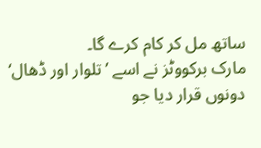ساتھ مل کر کام کرے گا۔
مارک برکووٹز نے اسے ’تلوار اور ڈھال‘ دونوں قرار دیا جو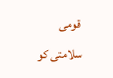قومی سلامتی کو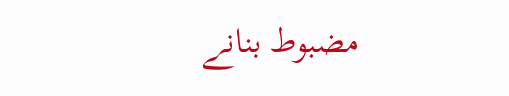مضبوط بنانے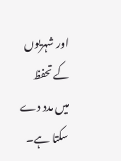اور شہریوں کے تحفظ میں مدد دے سکتا ہے۔